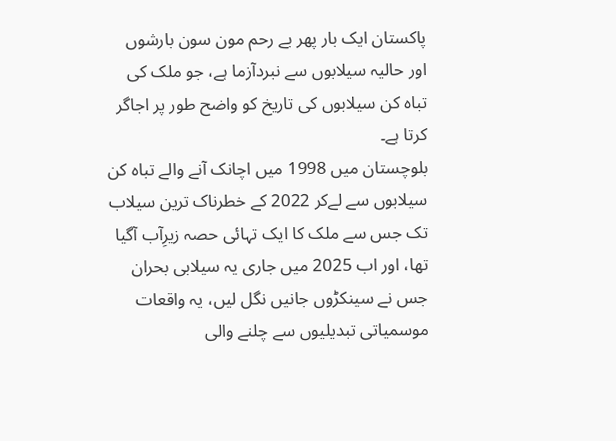پاکستان ایک بار پھر بے رحم مون سون بارشوں اور حالیہ سیلابوں سے نبردآزما ہے، جو ملک کی تباہ کن سیلابوں کی تاریخ کو واضح طور پر اجاگر کرتا ہے۔
بلوچستان میں 1998 میں اچانک آنے والے تباہ کن سیلابوں سے لےکر 2022 کے خطرناک ترین سیلاب تک جس سے ملک کا ایک تہائی حصہ زیرِآب آگیا تھا، اور اب 2025 میں جاری یہ سیلابی بحران جس نے سینکڑوں جانیں نگل لیں، یہ واقعات موسمیاتی تبدیلیوں سے چلنے والی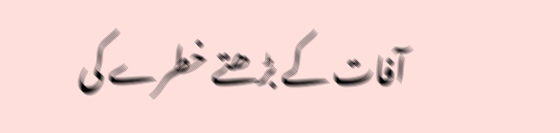آفات کے بڑھتے خطرے کی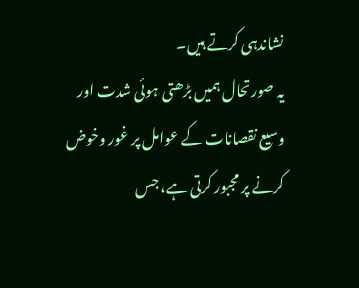نشاندہی کرتے ہیں۔
یہ صورتحال ہمیں بڑھتی ہوئی شدت اور وسیع نقصانات کے عوامل پر غور وخوض کرنے پر مجبور کرتی ہے، جس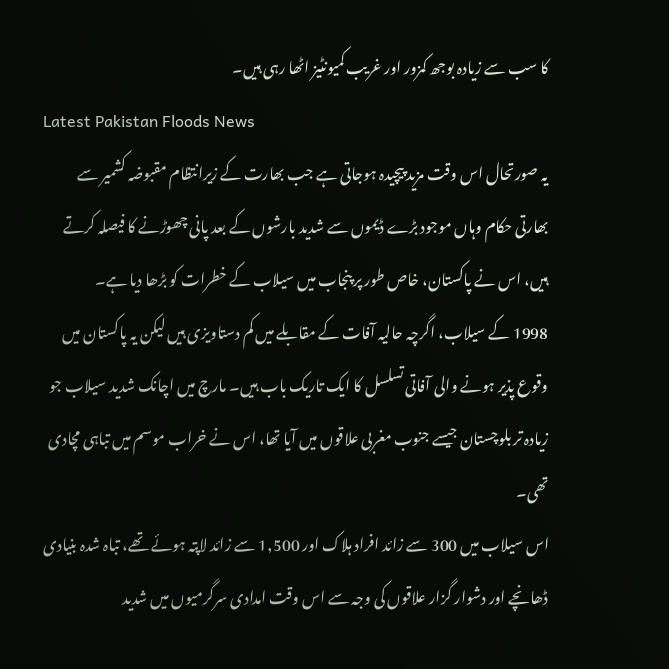کا سب سے زیادہ بوجھ کمزور اور غریب کمیونٹیز اٹھا رہی ہیں۔
Latest Pakistan Floods News
یہ صورتحال اس وقت مزید پیچیدہ ہوجاتی ہے جب بھارت کے زیرانتظام مقبوضہ کشمیر سے بھارتی حکام وہاں موجود بڑے ڈیموں سے شدید بارشوں کے بعد پانی چھوڑنے کا فیصلہ کرتے ہیں، اس نے پاکستان، خاص طور پر پنجاب میں سیلاب کے خطرات کو بڑھا دیا ہے۔
1998 کے سیلاب، اگرچہ حالیہ آفات کے مقابلے میں کم دستاویزی ہیں لیکن یہ پاکستان میں وقوع پذیر ہونے والی آفاتی تسلسل کا ایک تاریک باب ہیں۔ مارچ میں اچانک شدید سیلاب جو زیادہ تر بلوچستان جیسے جنوب مغربی علاقوں میں آیا تھا، اس نے خراب موسم میں تباہی مچادی تھی۔
اس سیلاب میں 300 سے زائد افراد ہلاک اور 1,500 سے زائد لاپتہ ہوئے تھے، تباہ شدہ بنیادی ڈھانچے اور دشوار گزار علاقوں کی وجہ سے اس وقت امدادی سرگرمیوں میں شدید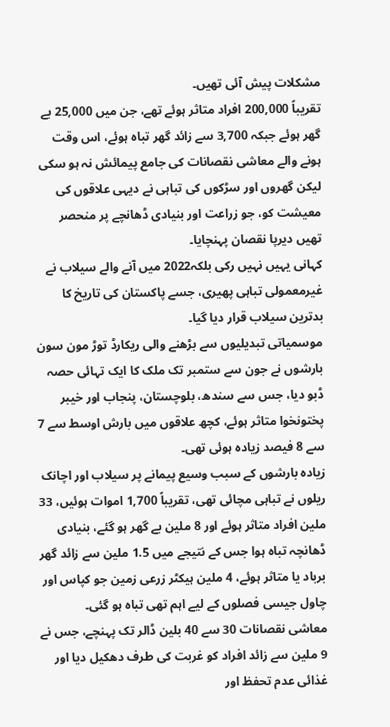مشکلات پیش آئی تھیں۔
تقریباً 200,000 افراد متاثر ہوئے تھے، جن میں 25,000 بے گھر ہوئے جبکہ 3,700 سے زائد گھر تباہ ہوئے، اس وقت ہونے والے معاشی نقصانات کی جامع پیمائش نہ ہو سکی لیکن گھروں اور سڑکوں کی تباہی نے دیہی علاقوں کی معیشت کو، جو زراعت اور بنیادی ڈھانچے پر منحصر تھیں دیرپا نقصان پہنچایا۔
کہانی یہیں نہیں رکی بلکہ2022 میں آنے والے سیلاب نے غیرمعمولی تباہی پھیری، جسے پاکستان کی تاریخ کا بدترین سیلاب قرار دیا گیا۔
موسمیاتی تبدیلیوں سے بڑھنے والی ریکارڈ توڑ مون سون بارشوں نے جون سے ستمبر تک ملک کا ایک تہائی حصہ ڈبو دیا، جس سے سندھ، بلوچستان، پنجاب اور خیبر پختونخوا متاثر ہوئے، کچھ علاقوں میں بارش اوسط سے 7 سے 8 فیصد زیادہ ہوئی تھی۔
زیادہ بارشوں کے سبب وسیع پیمانے پر سیلاب اور اچانک ریلوں نے تباہی مچائی تھی، تقریباً 1,700 اموات ہوئیں، 33 ملین افراد متاثر ہوئے اور 8 ملین بے گھر ہو گئے، بنیادی ڈھانچہ تباہ ہوا جس کے نتیجے میں 1.5 ملین سے زائد گھر برباد یا متاثر ہوئے، 4 ملین ہیکٹر زرعی زمین جو کپاس اور چاول جیسی فصلوں کے لیے اہم تھی تباہ ہو گئی۔
معاشی نقصانات 30 سے 40 بلین ڈالر تک پہنچے، جس نے 9 ملین سے زائد افراد کو غربت کی طرف دھکیل دیا اور غذائی عدم تحفظ اور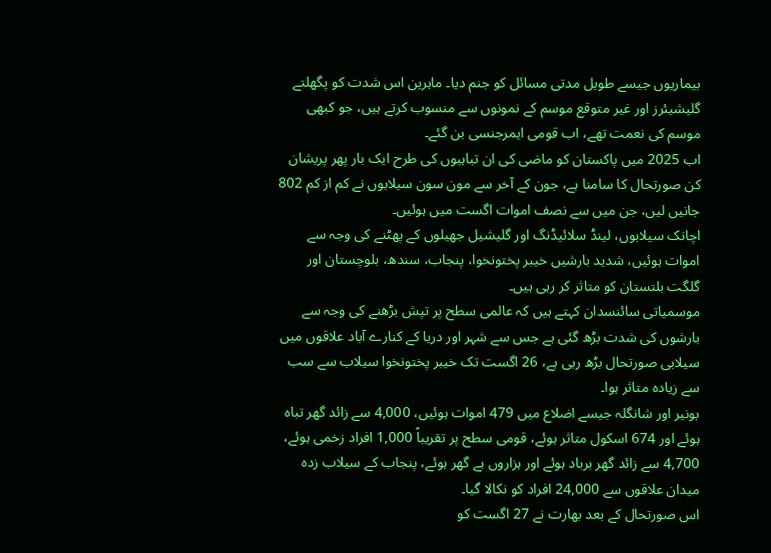بیماریوں جیسے طویل مدتی مسائل کو جنم دیا۔ ماہرین اس شدت کو پگھلتے گلیشیئرز اور غیر متوقع موسم کے نمونوں سے منسوب کرتے ہیں، جو کبھی موسم کی نعمت تھے، اب قومی ایمرجنسی بن گئے۔
اب 2025 میں پاکستان کو ماضی کی ان تباہیوں کی طرح ایک بار پھر پریشان کن صورتحال کا سامنا ہے، جون کے آخر سے مون سون سیلابوں نے کم از کم 802 جانیں لیں، جن میں سے نصف اموات اگست میں ہوئیں۔
اچانک سیلابوں، لینڈ سلائیڈنگ اور گلیشیل جھیلوں کے پھٹنے کی وجہ سے اموات ہوئیں، شدید بارشیں خیبر پختونخوا، پنجاب، سندھ، بلوچستان اور گلگت بلتستان کو متاثر کر رہی ہیں۔
موسمیاتی سائنسدان کہتے ہیں کہ عالمی سطح پر تپش بڑھنے کی وجہ سے بارشوں کی شدت بڑھ گئی ہے جس سے شہر اور دریا کے کنارے آباد علاقوں میں سیلابی صورتحال بڑھ رہی ہے، 26 اگست تک خیبر پختونخوا سیلاب سے سب سے زیادہ متاثر ہوا۔
بونیر اور شانگلہ جیسے اضلاع میں 479 اموات ہوئیں، 4,000 سے زائد گھر تباہ ہوئے اور 674 اسکول متاثر ہوئے، قومی سطح پر تقریباً 1,000 افراد زخمی ہوئے، 4,700 سے زائد گھر برباد ہوئے اور ہزاروں بے گھر ہوئے، پنجاب کے سیلاب زدہ میدان علاقوں سے 24,000 افراد کو نکالا گیا۔
اس صورتحال کے بعد بھارت نے 27 اگست کو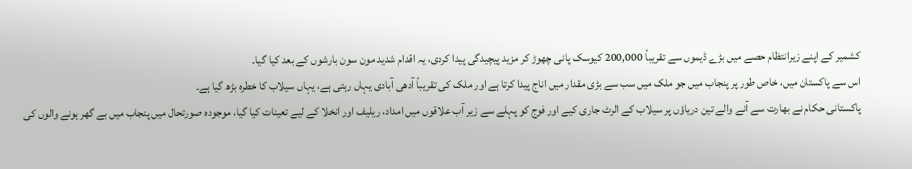کشمیر کے اپنے زیرانتظام حصے میں بڑے ڈیموں سے تقریباً 200,000 کیوسک پانی چھوڑ کر مزید پیچیدگی پیدا کردی، یہ اقدام شدید مون سون بارشوں کے بعد کیا گیا۔
اس سے پاکستان میں، خاص طور پر پنجاب میں جو ملک میں سب سے بڑی مقدار میں اناج پیدا کرتا ہے اور ملک کی تقریباً آدھی آبادی یہاں رہتی ہے، یہاں سیلاب کا خطرہ بڑھ گیا ہے۔
پاکستانی حکام نے بھارت سے آنے والے تین دریاؤں پر سیلاب کے الرٹ جاری کیے اور فوج کو پہلے سے زیر آب علاقوں میں امداد، ریلیف اور انخلا کے لیے تعینات کیا گیا، موجودہ صورتحال میں پنجاب میں بے گھر ہونے والوں کی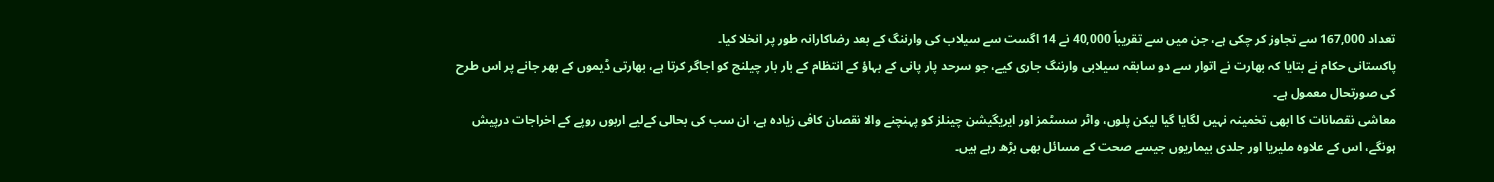تعداد 167,000 سے تجاوز کر چکی ہے، جن میں سے تقریباً 40,000 نے 14 اگست سے سیلاب کی وارننگ کے بعد رضاکارانہ طور پر انخلا کیا۔
پاکستانی حکام نے بتایا کہ بھارت نے اتوار سے دو سابقہ سیلابی وارننگ جاری کیے، جو سرحد پار پانی کے بہاؤ کے انتظام کے بار بار چیلنج کو اجاگر کرتا ہے، بھارتی ڈیموں کے بھر جانے پر اس طرح کی صورتحال معمول ہے۔
معاشی نقصانات کا ابھی تخمینہ نہیں لگایا گیا لیکن پلوں، واٹر سسٹمز اور ایریگیشن چینلز کو پہنچنے والا نقصان کافی زیادہ ہے، ان سب کی بحالی کےلیے اربوں روپے کے اخراجات درپیش ہونگے، اس کے علاوہ ملیریا اور جلدی بیماریوں جیسے صحت کے مسائل بھی بڑھ رہے ہیں۔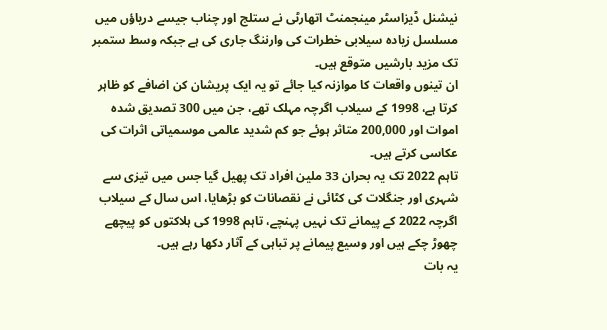نیشنل ڈیزاسٹر مینجمنٹ اتھارٹی نے ستلج اور چناب جیسے دریاؤں میں مسلسل زیادہ سیلابی خطرات کی وارننگ جاری کی ہے جبکہ وسط ستمبر تک مزید بارشیں متوقع ہیں۔
ان تینوں واقعات کا موازنہ کیا جائے تو یہ ایک پریشان کن اضافے کو ظاہر کرتا ہے، 1998 کے سیلاب اگرچہ مہلک تھے، جن میں 300 تصدیق شدہ اموات اور 200,000 متاثر ہوئے جو کم شدید عالمی موسمیاتی اثرات کی عکاسی کرتے ہیں۔
تاہم 2022 تک یہ بحران 33 ملین افراد تک پھیل گیا جس میں تیزی سے شہری اور جنگلات کی کٹائی نے نقصانات کو بڑھایا، اس سال کے سیلاب اگرچہ 2022 کے پیمانے تک نہیں پہنچے، تاہم 1998 کی ہلاکتوں کو پیچھے چھوڑ چکے ہیں اور وسیع پیمانے پر تباہی کے آثار دکھا رہے ہیں۔
یہ بات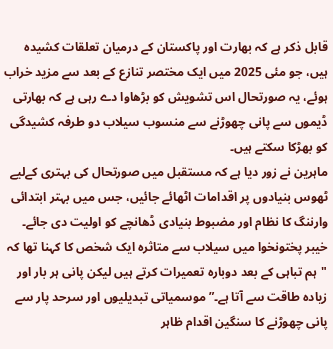قابل ذکر ہے کہ بھارت اور پاکستان کے درمیان تعلقات کشیدہ ہیں، جو مئی 2025 میں ایک مختصر تنازع کے بعد سے مزید خراب ہوئے، یہ صورتحال اس تشویش کو بڑھاوا دے رہی ہے کہ بھارتی ڈیموں سے پانی چھوڑنے سے منسوب سیلاب دو طرفہ کشیدگی کو بھڑکا سکتے ہیں۔
ماہرین نے زور دیا ہے کہ مستقبل میں صورتحال کی بہتری کےلیے ٹھوس بنیادوں پر اقدامات اٹھائے جائیں، جس میں بہتر ابتدائی وارننگ کا نظام اور مضبوط بنیادی ڈھانچے کو اولیت دی جائے۔
خیبر پختونخوا میں سیلاب سے متاثرہ ایک شخص کا کہنا تھا کہ "ہم تباہی کے بعد دوبارہ تعمیرات کرتے ہیں لیکن پانی ہر بار اور زیادہ طاقت سے آتا ہے۔” موسمیاتی تبدیلیوں اور سرحد پار سے پانی چھوڑنے کا سنگین اقدام ظاہر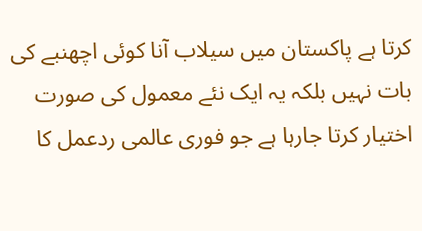کرتا ہے پاکستان میں سیلاب آنا کوئی اچھنبے کی بات نہیں بلکہ یہ ایک نئے معمول کی صورت اختیار کرتا جارہا ہے جو فوری عالمی ردعمل کا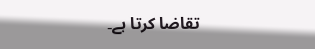تقاضا کرتا ہے۔